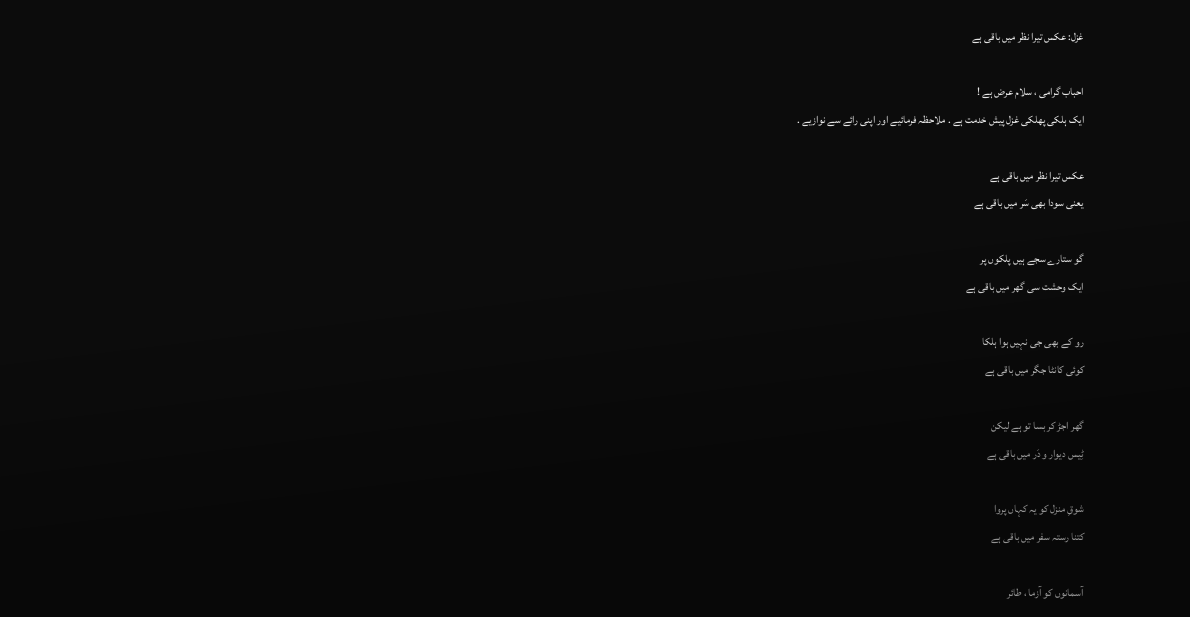غزل: عکس تیرا نظر میں باقی ہے

احباب گرامی ، سلام عرض ہے !
ایک ہلکی پھلکی غزل پیش خدمت ہے . ملاحظہ فرمائیے اور اپنی رائے سے نوازیے .

عکس تیرا نظر میں باقی ہے
یعنی سودا بھی سَر میں باقی ہے

گو ستارے سجے ہیں پلکوں پر
ایک وحشت سی گھر میں باقی ہے

رو كے بھی جی نہیں ہوا ہلکا
کوئی کانٹا جگر میں باقی ہے

گھر اجڑ کر بسا تو ہے لیکن
ٹِیس دیوار و دَر میں باقی ہے

شوقِ منزل کو یہ کہاں پروا
کتنا رستہ سفر میں باقی ہے

آسمانوں کو آزما ، طائر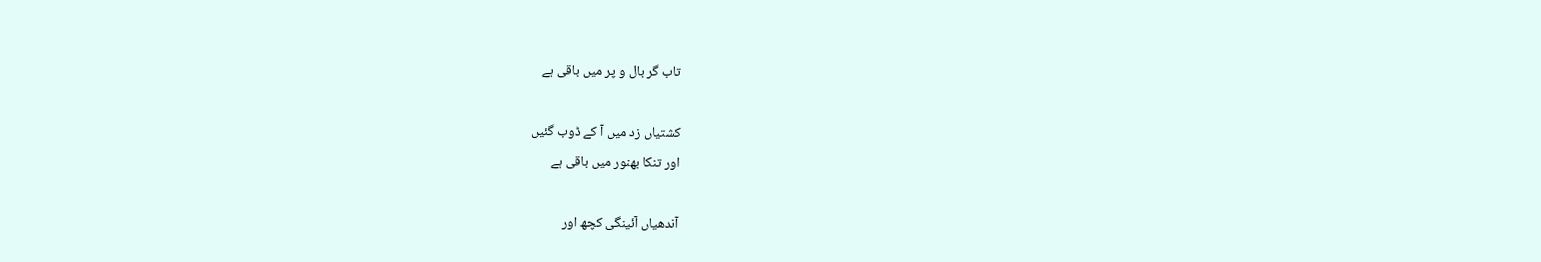تاب گر بال و پر میں باقی ہے

کشتیاں زد میں آ كے ڈوب گئیں
اور تنکا بھنور میں باقی ہے

آندھیاں آئینگی کچھ اور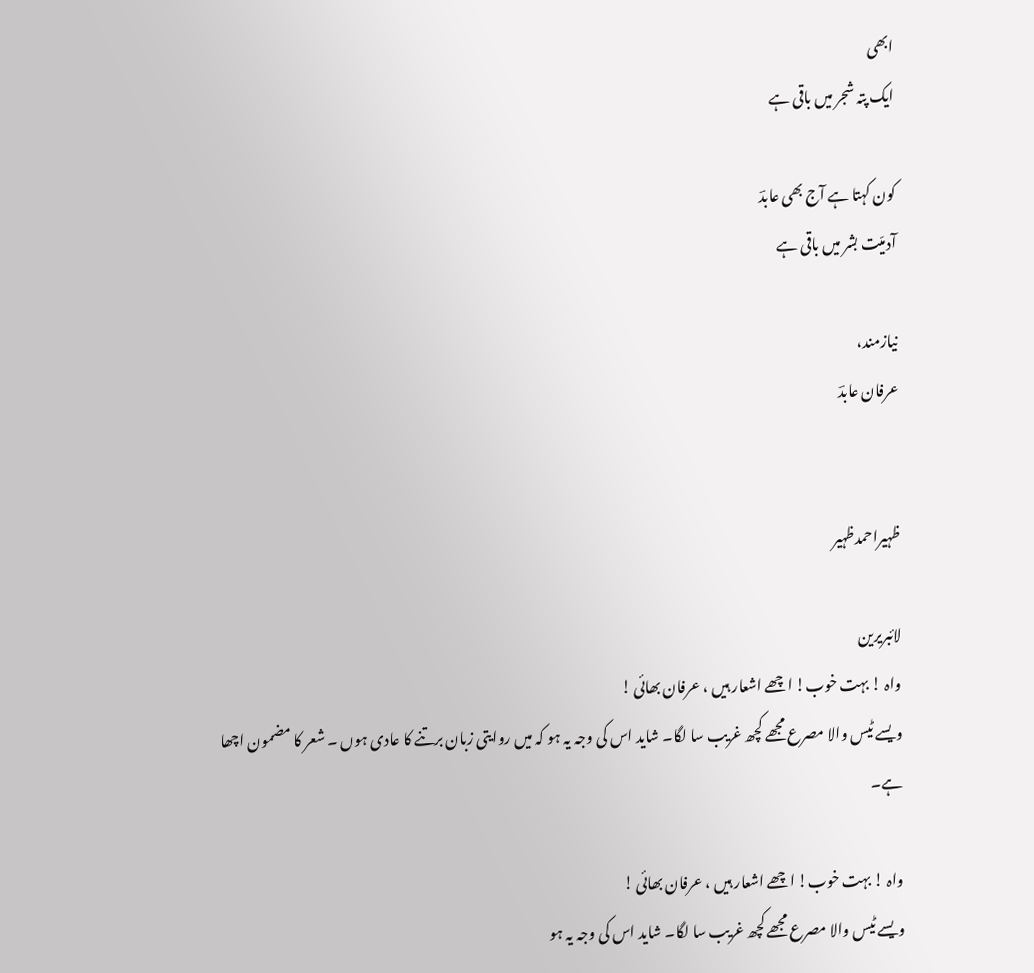ابھی
ایک پتہ شجر میں باقی ہے

کون کہتا ہے آج بھی عابدؔ
آدمیّت بشر میں باقی ہے

نیازمند،
عرفان عابدؔ


ظہیراحمدظہیر

لائبریرین
واہ ! بہت خوب! اچھے اشعار ہیں ، عرفان بھائی !
ویسے ٹیس والا مصرع مجھے کچھ غریب سا لگا۔ شاید اس کی وجہ یہ ہو کہ میں روایتی زبان برتنے کا عادی ہوں ۔ شعر کا مضمون اچھا ہے۔

واہ ! بہت خوب! اچھے اشعار ہیں ، عرفان بھائی !
ویسے ٹیس والا مصرع مجھے کچھ غریب سا لگا۔ شاید اس کی وجہ یہ ہو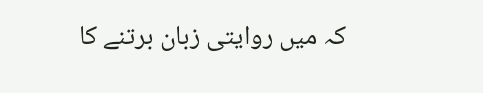کہ میں روایتی زبان برتنے کا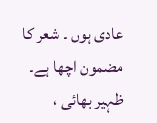عادی ہوں ۔ شعر کا مضمون اچھا ہے۔
ظہیر بھائی ،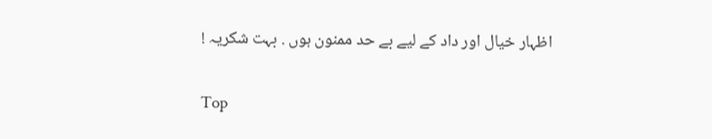اظہار خیال اور داد كے لیے بے حد ممنون ہوں . بہت شکریہ !

Top